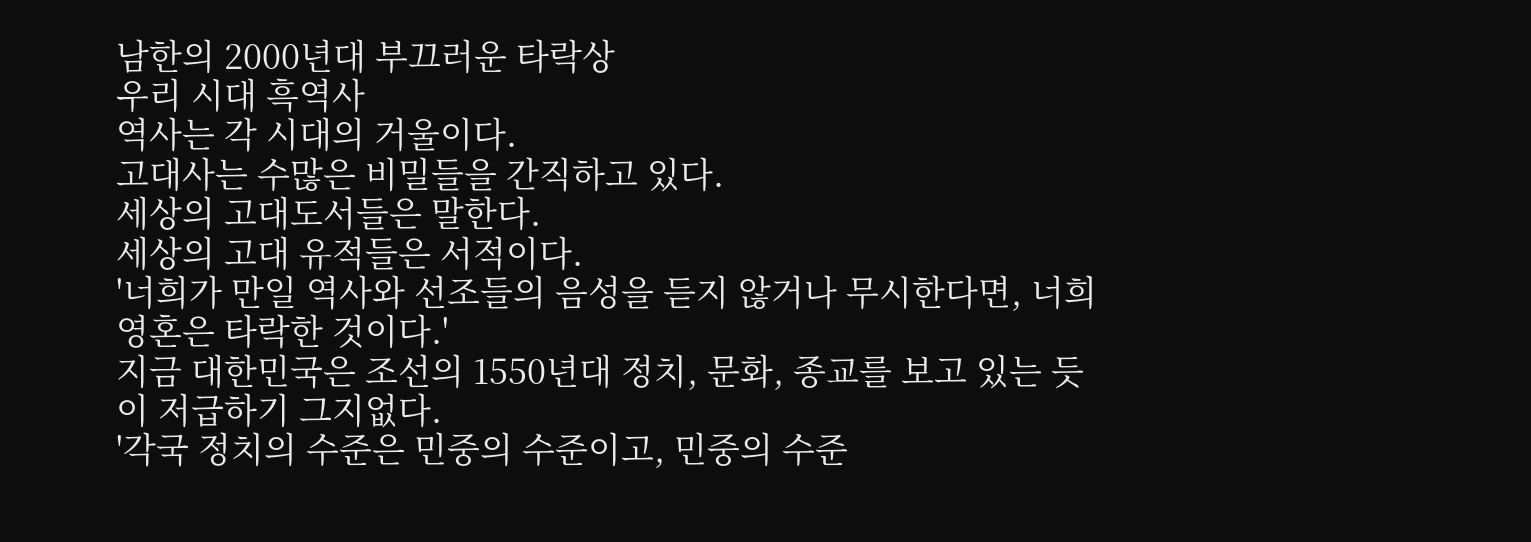남한의 2000년대 부끄러운 타락상
우리 시대 흑역사
역사는 각 시대의 거울이다.
고대사는 수많은 비밀들을 간직하고 있다.
세상의 고대도서들은 말한다.
세상의 고대 유적들은 서적이다.
'너희가 만일 역사와 선조들의 음성을 듣지 않거나 무시한다면, 너희 영혼은 타락한 것이다.'
지금 대한민국은 조선의 1550년대 정치, 문화, 종교를 보고 있는 듯이 저급하기 그지없다.
'각국 정치의 수준은 민중의 수준이고, 민중의 수준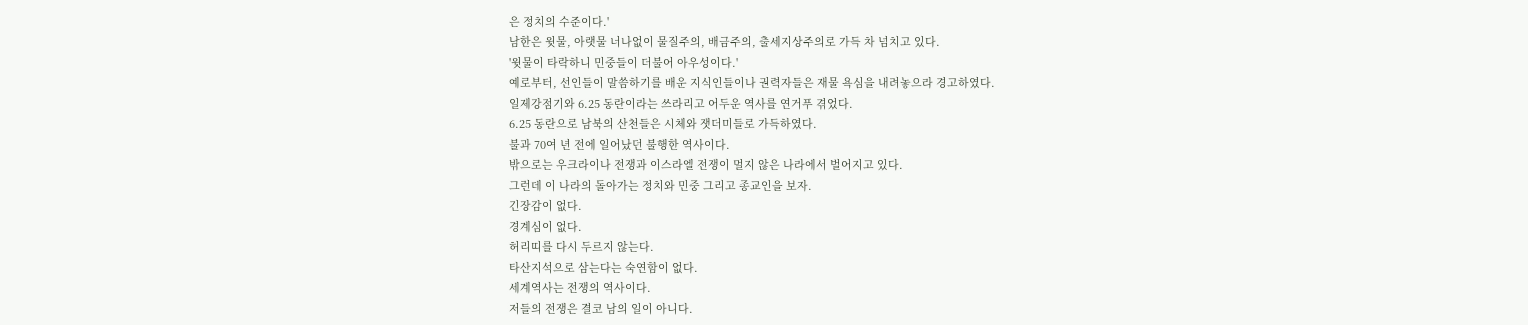은 정치의 수준이다.'
남한은 윗물, 아랫물 너나없이 물질주의, 배금주의, 출세지상주의로 가득 차 넘치고 있다.
'윗물이 타락하니 민중들이 더불어 아우성이다.'
예로부터, 선인들이 말씀하기를 배운 지식인들이나 권력자들은 재물 욕심을 내려놓으라 경고하였다.
일제강점기와 6.25 동란이라는 쓰라리고 어두운 역사를 연거푸 겪었다.
6.25 동란으로 남북의 산천들은 시체와 잿더미들로 가득하였다.
불과 70여 년 전에 일어났던 불행한 역사이다.
밖으로는 우크라이나 전쟁과 이스라엘 전쟁이 멀지 않은 나라에서 벌어지고 있다.
그런데 이 나라의 돌아가는 정치와 민중 그리고 종교인을 보자.
긴장감이 없다.
경계심이 없다.
허리띠를 다시 두르지 않는다.
타산지석으로 삼는다는 숙연함이 없다.
세계역사는 전쟁의 역사이다.
저들의 전쟁은 결코 남의 일이 아니다.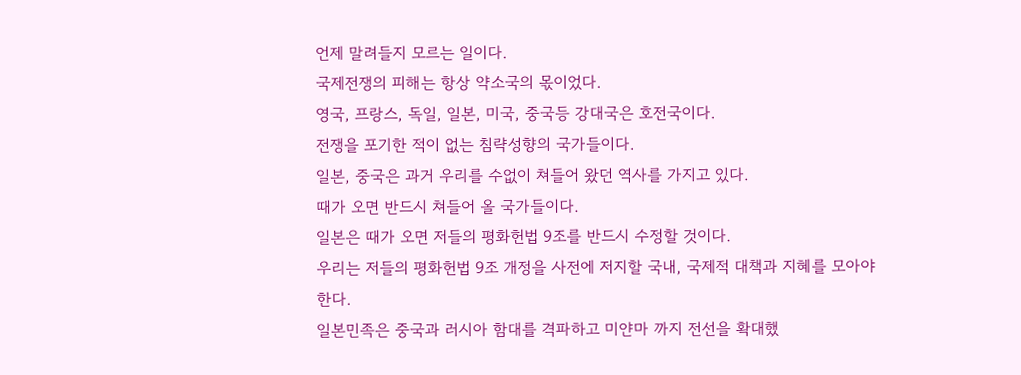언제 말려들지 모르는 일이다.
국제전쟁의 피해는 항상 약소국의 몫이었다.
영국, 프랑스, 독일, 일본, 미국, 중국등 강대국은 호전국이다.
전쟁을 포기한 적이 없는 침략성향의 국가들이다.
일본, 중국은 과거 우리를 수없이 쳐들어 왔던 역사를 가지고 있다.
때가 오면 반드시 쳐들어 올 국가들이다.
일본은 때가 오면 저들의 평화헌법 9조를 반드시 수정할 것이다.
우리는 저들의 평화헌법 9조 개정을 사전에 저지할 국내, 국제적 대책과 지혜를 모아야 한다.
일본민족은 중국과 러시아 함대를 격파하고 미얀마 까지 전선을 확대했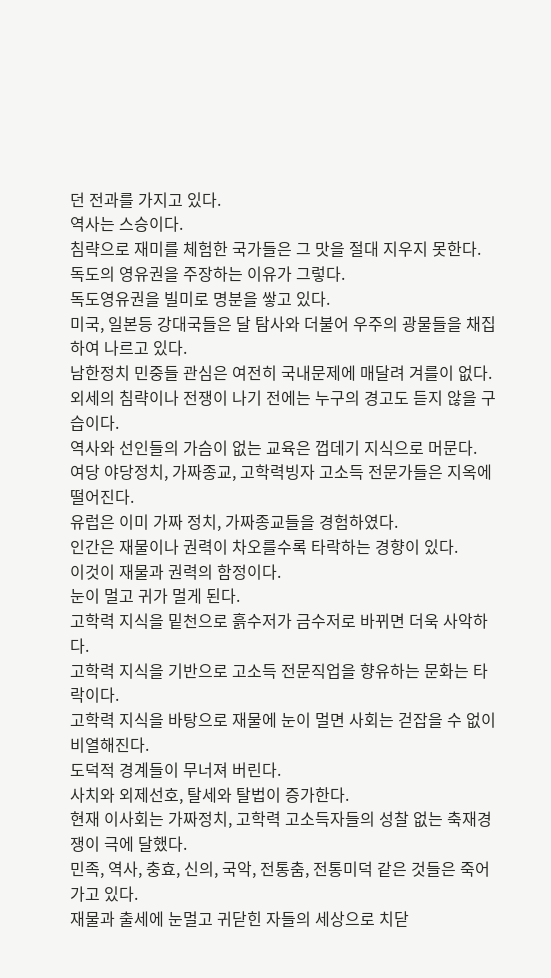던 전과를 가지고 있다.
역사는 스승이다.
침략으로 재미를 체험한 국가들은 그 맛을 절대 지우지 못한다.
독도의 영유권을 주장하는 이유가 그렇다.
독도영유권을 빌미로 명분을 쌓고 있다.
미국, 일본등 강대국들은 달 탐사와 더불어 우주의 광물들을 채집하여 나르고 있다.
남한정치 민중들 관심은 여전히 국내문제에 매달려 겨를이 없다.
외세의 침략이나 전쟁이 나기 전에는 누구의 경고도 듣지 않을 구습이다.
역사와 선인들의 가슴이 없는 교육은 껍데기 지식으로 머문다.
여당 야당정치, 가짜종교, 고학력빙자 고소득 전문가들은 지옥에 떨어진다.
유럽은 이미 가짜 정치, 가짜종교들을 경험하였다.
인간은 재물이나 권력이 차오를수록 타락하는 경향이 있다.
이것이 재물과 권력의 함정이다.
눈이 멀고 귀가 멀게 된다.
고학력 지식을 밑천으로 흙수저가 금수저로 바뀌면 더욱 사악하다.
고학력 지식을 기반으로 고소득 전문직업을 향유하는 문화는 타락이다.
고학력 지식을 바탕으로 재물에 눈이 멀면 사회는 걷잡을 수 없이 비열해진다.
도덕적 경계들이 무너져 버린다.
사치와 외제선호, 탈세와 탈법이 증가한다.
현재 이사회는 가짜정치, 고학력 고소득자들의 성찰 없는 축재경쟁이 극에 달했다.
민족, 역사, 충효, 신의, 국악, 전통춤, 전통미덕 같은 것들은 죽어가고 있다.
재물과 출세에 눈멀고 귀닫힌 자들의 세상으로 치닫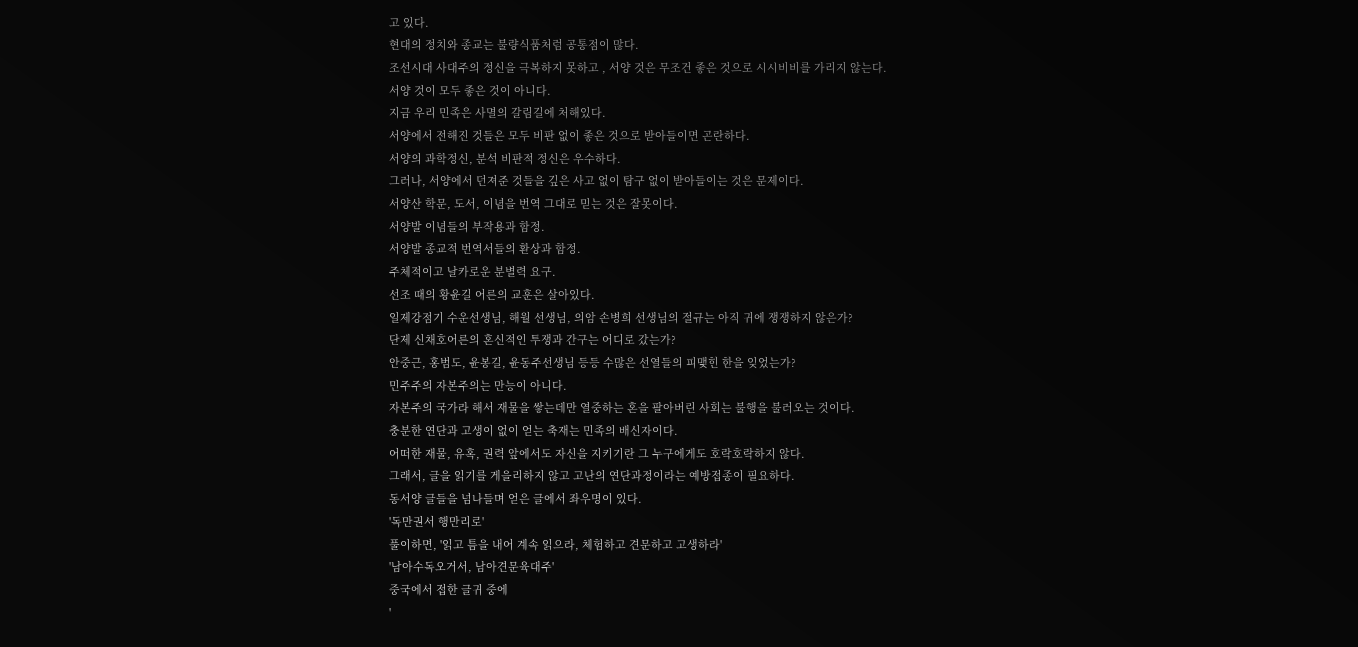고 있다.
현대의 정치와 종교는 불량식품처럼 공통점이 많다.
조선시대 사대주의 정신을 극복하지 못하고 , 서양 것은 무조건 좋은 것으로 시시비비를 가리지 않는다.
서양 것이 모두 좋은 것이 아니다.
지금 우리 민족은 사멸의 갈림길에 처해있다.
서양에서 전해진 것들은 모두 비판 없이 좋은 것으로 받아들이면 곤란하다.
서양의 과학정신, 분석 비판적 정신은 우수하다.
그러나, 서양에서 던져준 것들을 깊은 사고 없이 탐구 없이 받아들이는 것은 문제이다.
서양산 학문, 도서, 이념을 번역 그대로 믿는 것은 잘못이다.
서양발 이념들의 부작용과 함정.
서양발 종교적 번역서들의 환상과 함정.
주체적이고 날카로운 분별력 요구.
선조 때의 황윤길 어른의 교훈은 살아있다.
일제강점기 수운선생님, 해월 선생님, 의암 손병희 선생님의 절규는 아직 귀에 쟁쟁하지 않은가?
단제 신채호어른의 혼신적인 투쟁과 간구는 어디로 갔는가?
안중근, 홍범도, 윤봉길, 윤동주선생님 등등 수많은 선열들의 피맺힌 한을 잊었는가?
민주주의 자본주의는 만능이 아니다.
자본주의 국가라 해서 재물을 쌓는데만 열중하는 혼을 팔아버린 사회는 불행을 불러오는 것이다.
충분한 연단과 고생이 없이 얻는 축재는 민족의 배신자이다.
어떠한 재물, 유혹, 권력 앞에서도 자신을 지키기란 그 누구에게도 호락호락하지 않다.
그래서, 글을 읽기를 게을리하지 않고 고난의 연단과정이라는 예방접종이 필요하다.
동서양 글들을 넘나들며 얻은 글에서 좌우명이 있다.
'독만권서 행만리로'
풀이하면, '읽고 틈을 내어 계속 읽으라, 체험하고 견문하고 고생하라'
'남아수독오거서, 남아견문육대주'
중국에서 접한 글귀 중에
'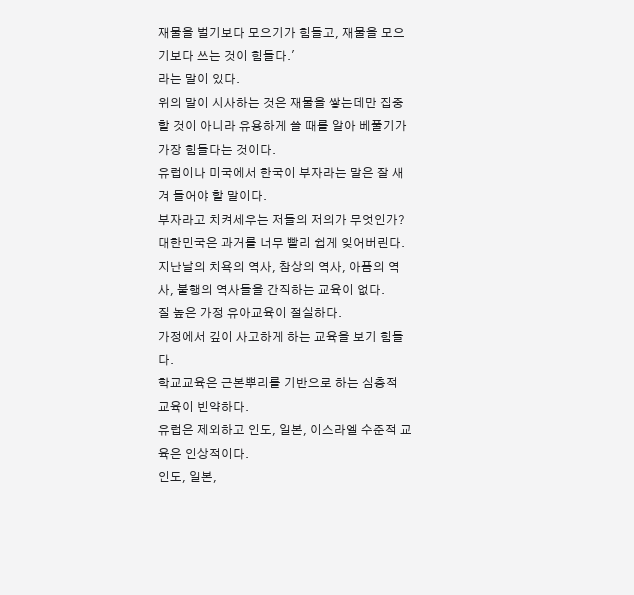재물을 벌기보다 모으기가 힘들고, 재물을 모으기보다 쓰는 것이 힘들다.'
라는 말이 있다.
위의 말이 시사하는 것은 재물을 쌓는데만 집중할 것이 아니라 유용하게 쓸 때를 알아 베풀기가 가장 힘들다는 것이다.
유럽이나 미국에서 한국이 부자라는 말은 잘 새겨 들어야 할 말이다.
부자라고 치켜세우는 저들의 저의가 무엇인가?
대한민국은 과거를 너무 빨리 쉽게 잊어버린다.
지난날의 치욕의 역사, 참상의 역사, 아픔의 역사, 불행의 역사들을 간직하는 교육이 없다.
질 높은 가정 유아교육이 절실하다.
가정에서 깊이 사고하게 하는 교육을 보기 힘들다.
학교교육은 근본뿌리를 기반으로 하는 심층적 교육이 빈약하다.
유럽은 제외하고 인도, 일본, 이스라엘 수준적 교육은 인상적이다.
인도, 일본,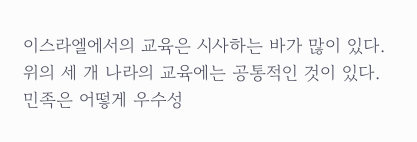이스라엘에서의 교육은 시사하는 바가 많이 있다.
위의 세 개 나라의 교육에는 공통적인 것이 있다.
민족은 어떻게 우수성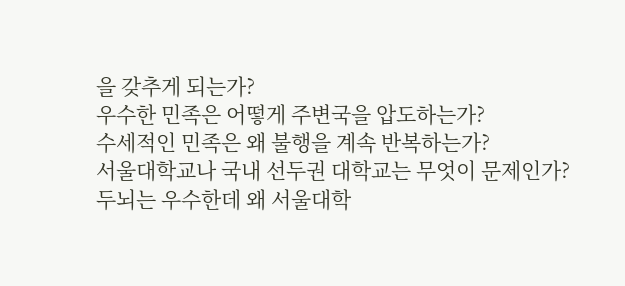을 갖추게 되는가?
우수한 민족은 어떻게 주변국을 압도하는가?
수세적인 민족은 왜 불행을 계속 반복하는가?
서울대학교나 국내 선두권 대학교는 무엇이 문제인가?
두뇌는 우수한데 왜 서울대학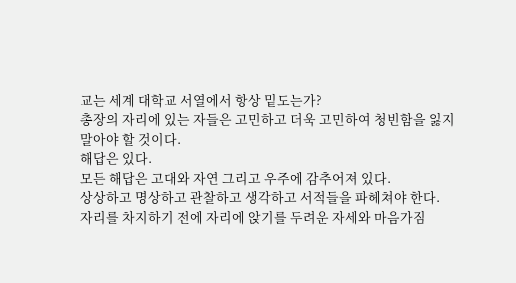교는 세계 대학교 서열에서 항상 밑도는가?
총장의 자리에 있는 자들은 고민하고 더욱 고민하여 청빈함을 잃지 말아야 할 것이다.
해답은 있다.
모든 해답은 고대와 자연 그리고 우주에 감추어져 있다.
상상하고 명상하고 관찰하고 생각하고 서적들을 파헤쳐야 한다.
자리를 차지하기 전에 자리에 앉기를 두려운 자세와 마음가짐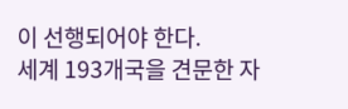이 선행되어야 한다.
세계 193개국을 견문한 자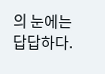의 눈에는 답답하다.